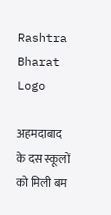Rashtra Bharat Logo

अहमदाबाद के दस स्कूलों को मिली बम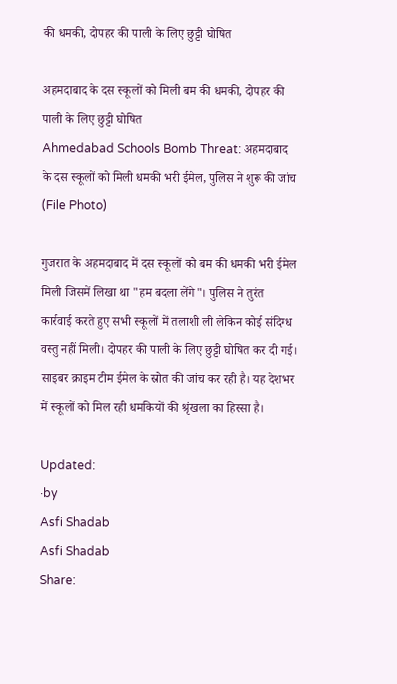की धमकी, दोपहर की पाली के लिए छुट्टी घोषित

अहमदाबाद के दस स्कूलों को मिली बम की धमकी, दोपहर की पाली के लिए छुट्टी घोषित
Ahmedabad Schools Bomb Threat: अहमदाबाद के दस स्कूलों को मिली धमकी भरी ईमेल, पुलिस ने शुरू की जांच (File Photo)

गुजरात के अहमदाबाद में दस स्कूलों को बम की धमकी भरी ईमेल मिली जिसमें लिखा था "हम बदला लेंगे"। पुलिस ने तुरंत कार्रवाई करते हुए सभी स्कूलों में तलाशी ली लेकिन कोई संदिग्ध वस्तु नहीं मिली। दोपहर की पाली के लिए छुट्टी घोषित कर दी गई। साइबर क्राइम टीम ईमेल के स्रोत की जांच कर रही है। यह देशभर में स्कूलों को मिल रही धमकियों की श्रृंखला का हिस्सा है।

Updated:
·by
Asfi Shadab
Asfi Shadab
Share: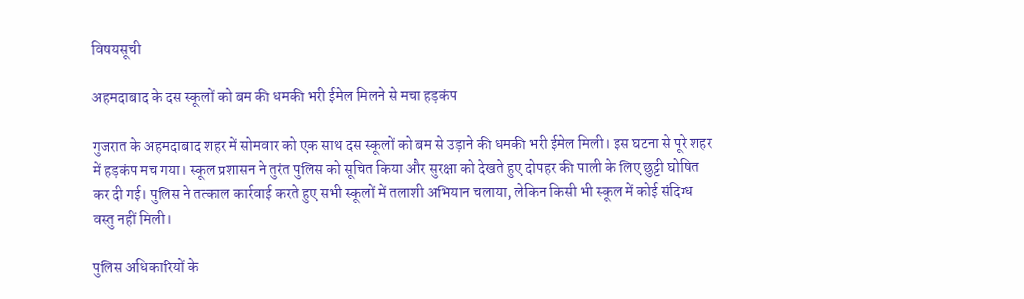विषयसूची

अहमदाबाद के दस स्कूलों को बम की धमकी भरी ईमेल मिलने से मचा हड़कंप

गुजरात के अहमदाबाद शहर में सोमवार को एक साथ दस स्कूलों को बम से उड़ाने की धमकी भरी ईमेल मिली। इस घटना से पूरे शहर में हड़कंप मच गया। स्कूल प्रशासन ने तुरंत पुलिस को सूचित किया और सुरक्षा को देखते हुए दोपहर की पाली के लिए छुट्टी घोषित कर दी गई। पुलिस ने तत्काल कार्रवाई करते हुए सभी स्कूलों में तलाशी अभियान चलाया, लेकिन किसी भी स्कूल में कोई संदिग्ध वस्तु नहीं मिली।

पुलिस अधिकारियों के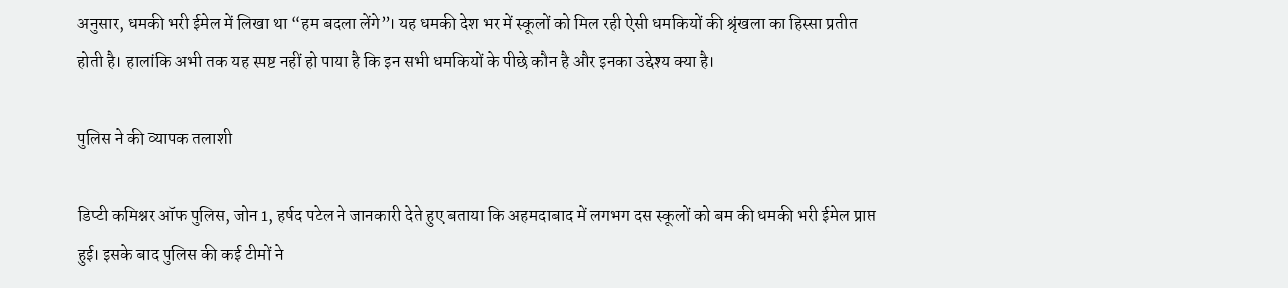अनुसार, धमकी भरी ईमेल में लिखा था “हम बदला लेंगे”। यह धमकी देश भर में स्कूलों को मिल रही ऐसी धमकियों की श्रृंखला का हिस्सा प्रतीत होती है। हालांकि अभी तक यह स्पष्ट नहीं हो पाया है कि इन सभी धमकियों के पीछे कौन है और इनका उद्देश्य क्या है।

पुलिस ने की व्यापक तलाशी

डिप्टी कमिश्नर ऑफ पुलिस, जोन 1, हर्षद पटेल ने जानकारी देते हुए बताया कि अहमदाबाद में लगभग दस स्कूलों को बम की धमकी भरी ईमेल प्राप्त हुई। इसके बाद पुलिस की कई टीमों ने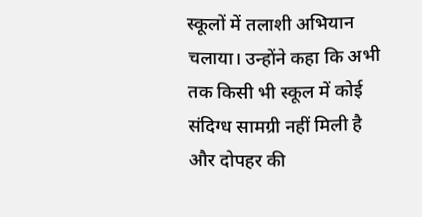स्कूलों में तलाशी अभियान चलाया। उन्होंने कहा कि अभी तक किसी भी स्कूल में कोई संदिग्ध सामग्री नहीं मिली है और दोपहर की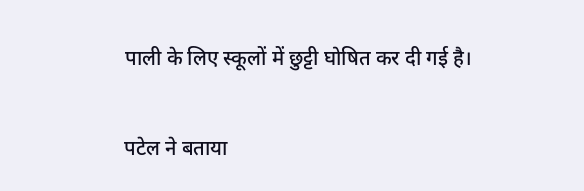पाली के लिए स्कूलों में छुट्टी घोषित कर दी गई है।

पटेल ने बताया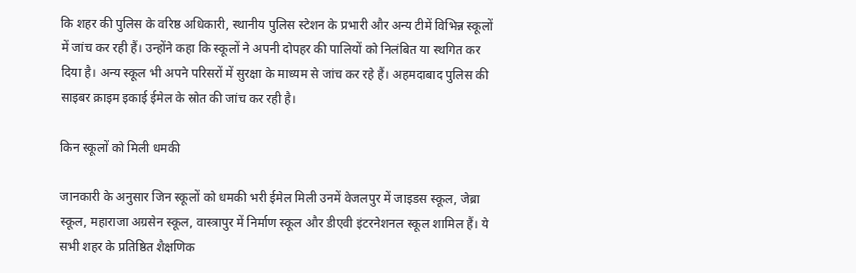कि शहर की पुलिस के वरिष्ठ अधिकारी, स्थानीय पुलिस स्टेशन के प्रभारी और अन्य टीमें विभिन्न स्कूलों में जांच कर रही हैं। उन्होंने कहा कि स्कूलों ने अपनी दोपहर की पालियों को निलंबित या स्थगित कर दिया है। अन्य स्कूल भी अपने परिसरों में सुरक्षा के माध्यम से जांच कर रहे हैं। अहमदाबाद पुलिस की साइबर क्राइम इकाई ईमेल के स्रोत की जांच कर रही है।

किन स्कूलों को मिली धमकी

जानकारी के अनुसार जिन स्कूलों को धमकी भरी ईमेल मिली उनमें वेजलपुर में जाइडस स्कूल, जेब्रा स्कूल, महाराजा अग्रसेन स्कूल, वास्त्रापुर में निर्माण स्कूल और डीएवी इंटरनेशनल स्कूल शामिल हैं। ये सभी शहर के प्रतिष्ठित शैक्षणिक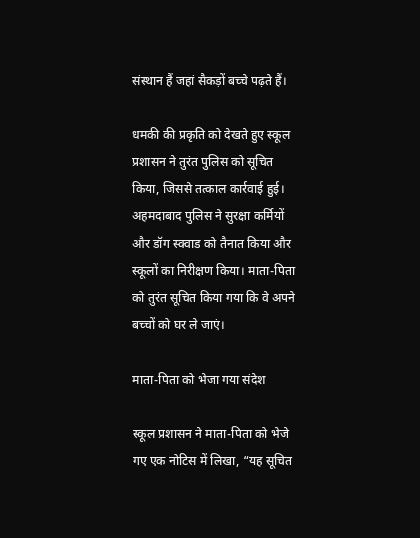संस्थान हैं जहां सैकड़ों बच्चे पढ़ते हैं।

धमकी की प्रकृति को देखते हुए स्कूल प्रशासन ने तुरंत पुलिस को सूचित किया, जिससे तत्काल कार्रवाई हुई। अहमदाबाद पुलिस ने सुरक्षा कर्मियों और डॉग स्क्वाड को तैनात किया और स्कूलों का निरीक्षण किया। माता-पिता को तुरंत सूचित किया गया कि वे अपने बच्चों को घर ले जाएं।

माता-पिता को भेजा गया संदेश

स्कूल प्रशासन ने माता-पिता को भेजे गए एक नोटिस में लिखा, “यह सूचित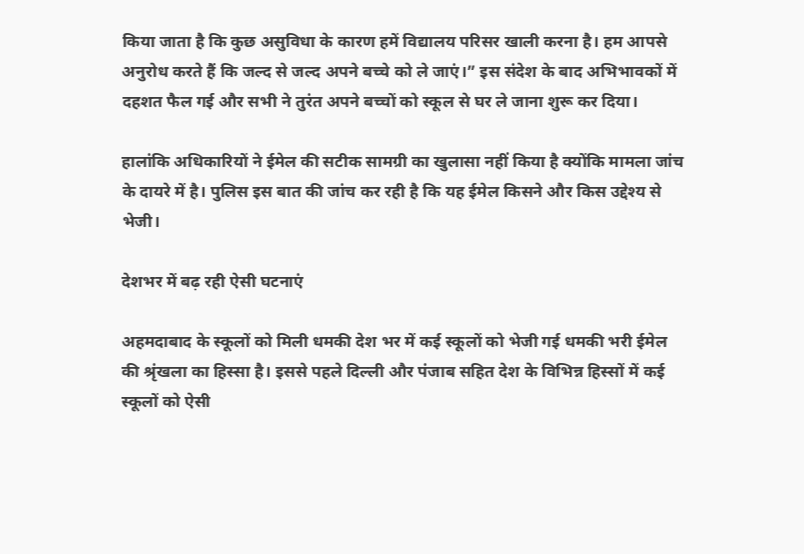किया जाता है कि कुछ असुविधा के कारण हमें विद्यालय परिसर खाली करना है। हम आपसे अनुरोध करते हैं कि जल्द से जल्द अपने बच्चे को ले जाएं।” इस संदेश के बाद अभिभावकों में दहशत फैल गई और सभी ने तुरंत अपने बच्चों को स्कूल से घर ले जाना शुरू कर दिया।

हालांकि अधिकारियों ने ईमेल की सटीक सामग्री का खुलासा नहीं किया है क्योंकि मामला जांच के दायरे में है। पुलिस इस बात की जांच कर रही है कि यह ईमेल किसने और किस उद्देश्य से भेजी।

देशभर में बढ़ रही ऐसी घटनाएं

अहमदाबाद के स्कूलों को मिली धमकी देश भर में कई स्कूलों को भेजी गई धमकी भरी ईमेल की श्रृंखला का हिस्सा है। इससे पहले दिल्ली और पंजाब सहित देश के विभिन्न हिस्सों में कई स्कूलों को ऐसी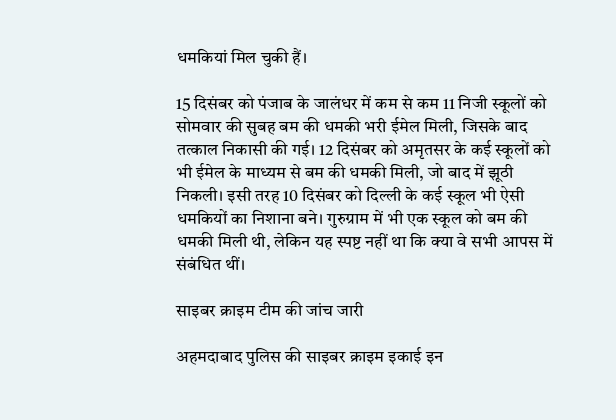धमकियां मिल चुकी हैं।

15 दिसंबर को पंजाब के जालंधर में कम से कम 11 निजी स्कूलों को सोमवार की सुबह बम की धमकी भरी ईमेल मिली, जिसके बाद तत्काल निकासी की गई। 12 दिसंबर को अमृतसर के कई स्कूलों को भी ईमेल के माध्यम से बम की धमकी मिली, जो बाद में झूठी निकली। इसी तरह 10 दिसंबर को दिल्ली के कई स्कूल भी ऐसी धमकियों का निशाना बने। गुरुग्राम में भी एक स्कूल को बम की धमकी मिली थी, लेकिन यह स्पष्ट नहीं था कि क्या वे सभी आपस में संबंधित थीं।

साइबर क्राइम टीम की जांच जारी

अहमदाबाद पुलिस की साइबर क्राइम इकाई इन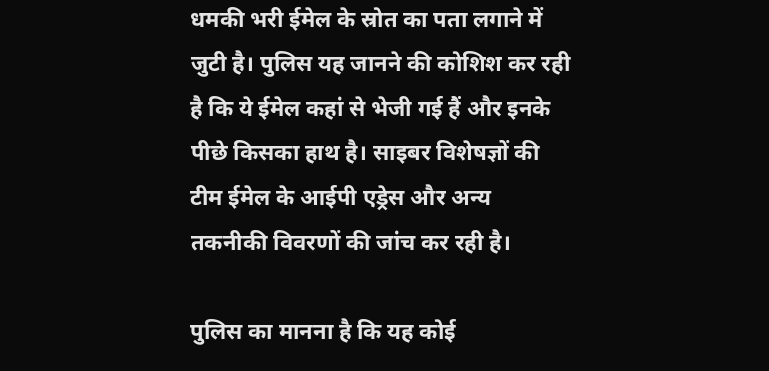धमकी भरी ईमेल के स्रोत का पता लगाने में जुटी है। पुलिस यह जानने की कोशिश कर रही है कि ये ईमेल कहां से भेजी गई हैं और इनके पीछे किसका हाथ है। साइबर विशेषज्ञों की टीम ईमेल के आईपी एड्रेस और अन्य तकनीकी विवरणों की जांच कर रही है।

पुलिस का मानना है कि यह कोई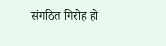संगठित गिरोह हो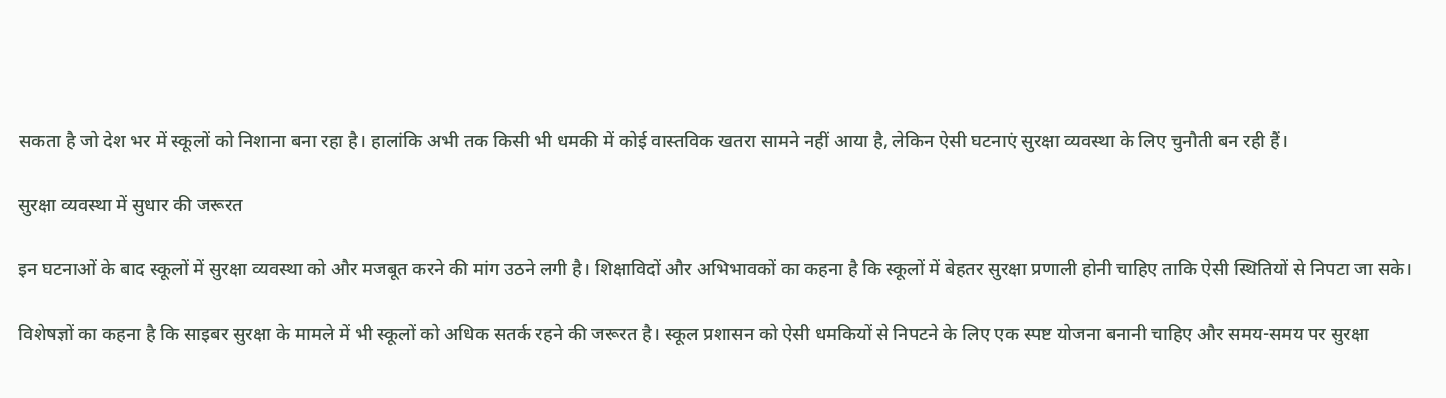सकता है जो देश भर में स्कूलों को निशाना बना रहा है। हालांकि अभी तक किसी भी धमकी में कोई वास्तविक खतरा सामने नहीं आया है, लेकिन ऐसी घटनाएं सुरक्षा व्यवस्था के लिए चुनौती बन रही हैं।

सुरक्षा व्यवस्था में सुधार की जरूरत

इन घटनाओं के बाद स्कूलों में सुरक्षा व्यवस्था को और मजबूत करने की मांग उठने लगी है। शिक्षाविदों और अभिभावकों का कहना है कि स्कूलों में बेहतर सुरक्षा प्रणाली होनी चाहिए ताकि ऐसी स्थितियों से निपटा जा सके।

विशेषज्ञों का कहना है कि साइबर सुरक्षा के मामले में भी स्कूलों को अधिक सतर्क रहने की जरूरत है। स्कूल प्रशासन को ऐसी धमकियों से निपटने के लिए एक स्पष्ट योजना बनानी चाहिए और समय-समय पर सुरक्षा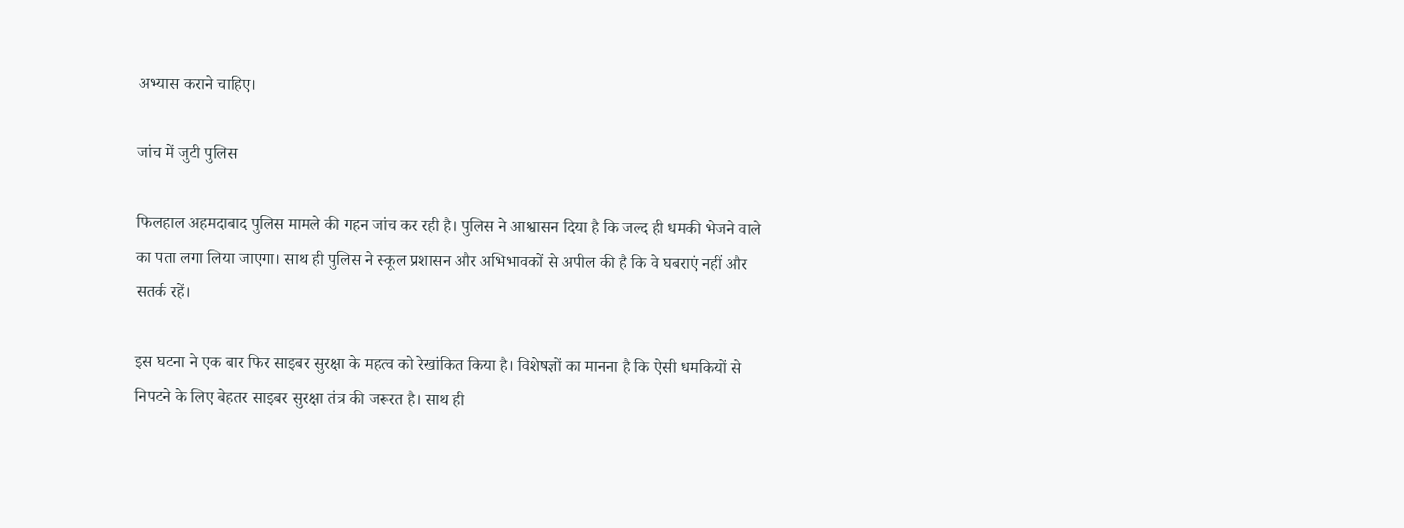अभ्यास कराने चाहिए।

जांच में जुटी पुलिस

फिलहाल अहमदाबाद पुलिस मामले की गहन जांच कर रही है। पुलिस ने आश्वासन दिया है कि जल्द ही धमकी भेजने वाले का पता लगा लिया जाएगा। साथ ही पुलिस ने स्कूल प्रशासन और अभिभावकों से अपील की है कि वे घबराएं नहीं और सतर्क रहें।

इस घटना ने एक बार फिर साइबर सुरक्षा के महत्व को रेखांकित किया है। विशेषज्ञों का मानना है कि ऐसी धमकियों से निपटने के लिए बेहतर साइबर सुरक्षा तंत्र की जरूरत है। साथ ही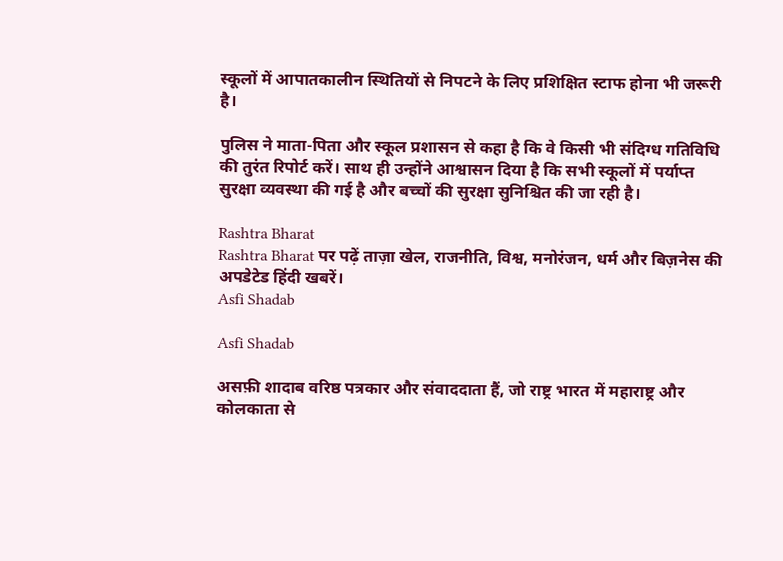स्कूलों में आपातकालीन स्थितियों से निपटने के लिए प्रशिक्षित स्टाफ होना भी जरूरी है।

पुलिस ने माता-पिता और स्कूल प्रशासन से कहा है कि वे किसी भी संदिग्ध गतिविधि की तुरंत रिपोर्ट करें। साथ ही उन्होंने आश्वासन दिया है कि सभी स्कूलों में पर्याप्त सुरक्षा व्यवस्था की गई है और बच्चों की सुरक्षा सुनिश्चित की जा रही है।

Rashtra Bharat
Rashtra Bharat पर पढ़ें ताज़ा खेल, राजनीति, विश्व, मनोरंजन, धर्म और बिज़नेस की अपडेटेड हिंदी खबरें।
Asfi Shadab

Asfi Shadab

असफ़ी शादाब वरिष्ठ पत्रकार और संवाददाता हैं, जो राष्ट्र भारत में महाराष्ट्र और कोलकाता से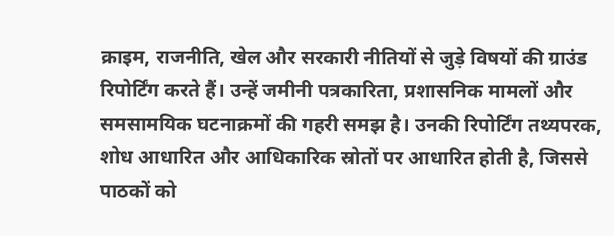क्राइम, राजनीति, खेल और सरकारी नीतियों से जुड़े विषयों की ग्राउंड रिपोर्टिंग करते हैं। उन्हें जमीनी पत्रकारिता, प्रशासनिक मामलों और समसामयिक घटनाक्रमों की गहरी समझ है। उनकी रिपोर्टिंग तथ्यपरक, शोध आधारित और आधिकारिक स्रोतों पर आधारित होती है, जिससे पाठकों को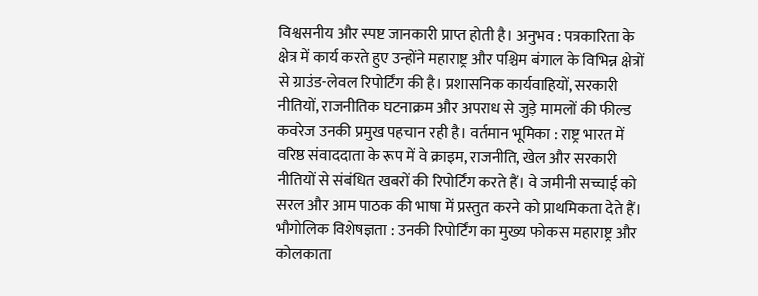विश्वसनीय और स्पष्ट जानकारी प्राप्त होती है। अनुभव : पत्रकारिता के क्षेत्र में कार्य करते हुए उन्होंने महाराष्ट्र और पश्चिम बंगाल के विभिन्न क्षेत्रों से ग्राउंड-लेवल रिपोर्टिंग की है। प्रशासनिक कार्यवाहियों, सरकारी नीतियों, राजनीतिक घटनाक्रम और अपराध से जुड़े मामलों की फील्ड कवरेज उनकी प्रमुख पहचान रही है। वर्तमान भूमिका : राष्ट्र भारत में वरिष्ठ संवाददाता के रूप में वे क्राइम, राजनीति, खेल और सरकारी नीतियों से संबंधित खबरों की रिपोर्टिंग करते हैं। वे जमीनी सच्चाई को सरल और आम पाठक की भाषा में प्रस्तुत करने को प्राथमिकता देते हैं। भौगोलिक विशेषज्ञता : उनकी रिपोर्टिंग का मुख्य फोकस महाराष्ट्र और कोलकाता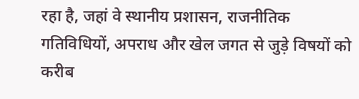रहा है, जहां वे स्थानीय प्रशासन, राजनीतिक गतिविधियों, अपराध और खेल जगत से जुड़े विषयों को करीब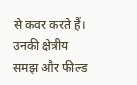से कवर करते हैं। उनकी क्षेत्रीय समझ और फील्ड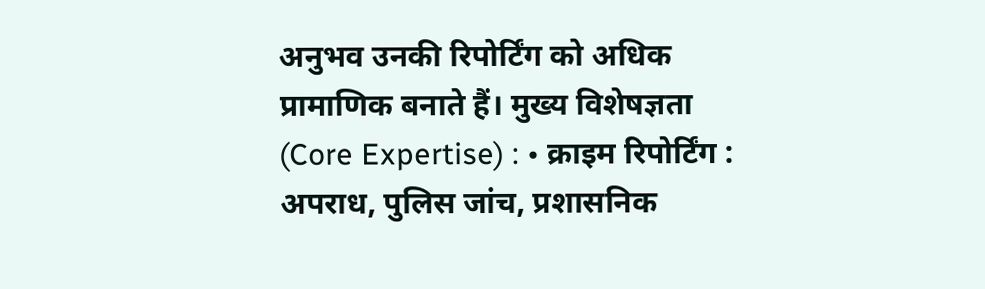अनुभव उनकी रिपोर्टिंग को अधिक प्रामाणिक बनाते हैं। मुख्य विशेषज्ञता (Core Expertise) : • क्राइम रिपोर्टिंग : अपराध, पुलिस जांच, प्रशासनिक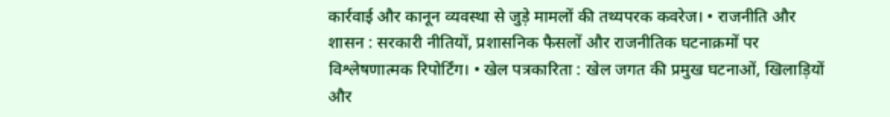कार्रवाई और कानून व्यवस्था से जुड़े मामलों की तथ्यपरक कवरेज। • राजनीति और शासन : सरकारी नीतियों, प्रशासनिक फैसलों और राजनीतिक घटनाक्रमों पर विश्लेषणात्मक रिपोर्टिंग। • खेल पत्रकारिता : खेल जगत की प्रमुख घटनाओं, खिलाड़ियों और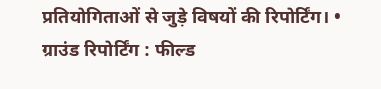प्रतियोगिताओं से जुड़े विषयों की रिपोर्टिंग। • ग्राउंड रिपोर्टिंग : फील्ड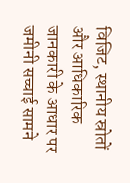विजिट, स्थानीय स्रोतों और आधिकारिक जानकारी के आधार पर जमीनी सच्चाई सामने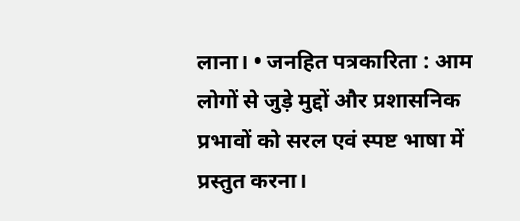लाना। • जनहित पत्रकारिता : आम लोगों से जुड़े मुद्दों और प्रशासनिक प्रभावों को सरल एवं स्पष्ट भाषा में प्रस्तुत करना।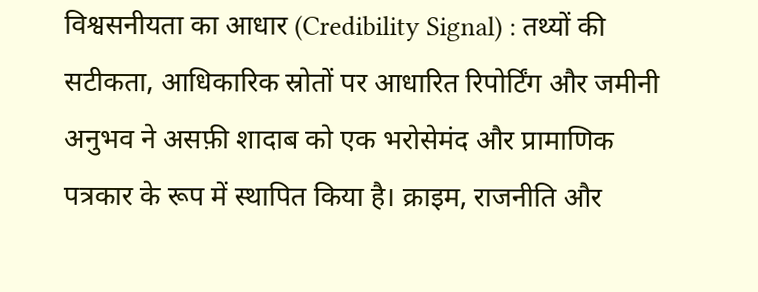विश्वसनीयता का आधार (Credibility Signal) : तथ्यों की सटीकता, आधिकारिक स्रोतों पर आधारित रिपोर्टिंग और जमीनी अनुभव ने असफ़ी शादाब को एक भरोसेमंद और प्रामाणिक पत्रकार के रूप में स्थापित किया है। क्राइम, राजनीति और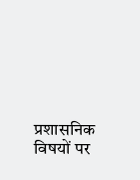प्रशासनिक विषयों पर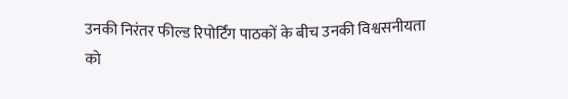उनकी निरंतर फील्ड रिपोर्टिंग पाठकों के बीच उनकी विश्वसनीयता को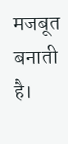मजबूत बनाती है।